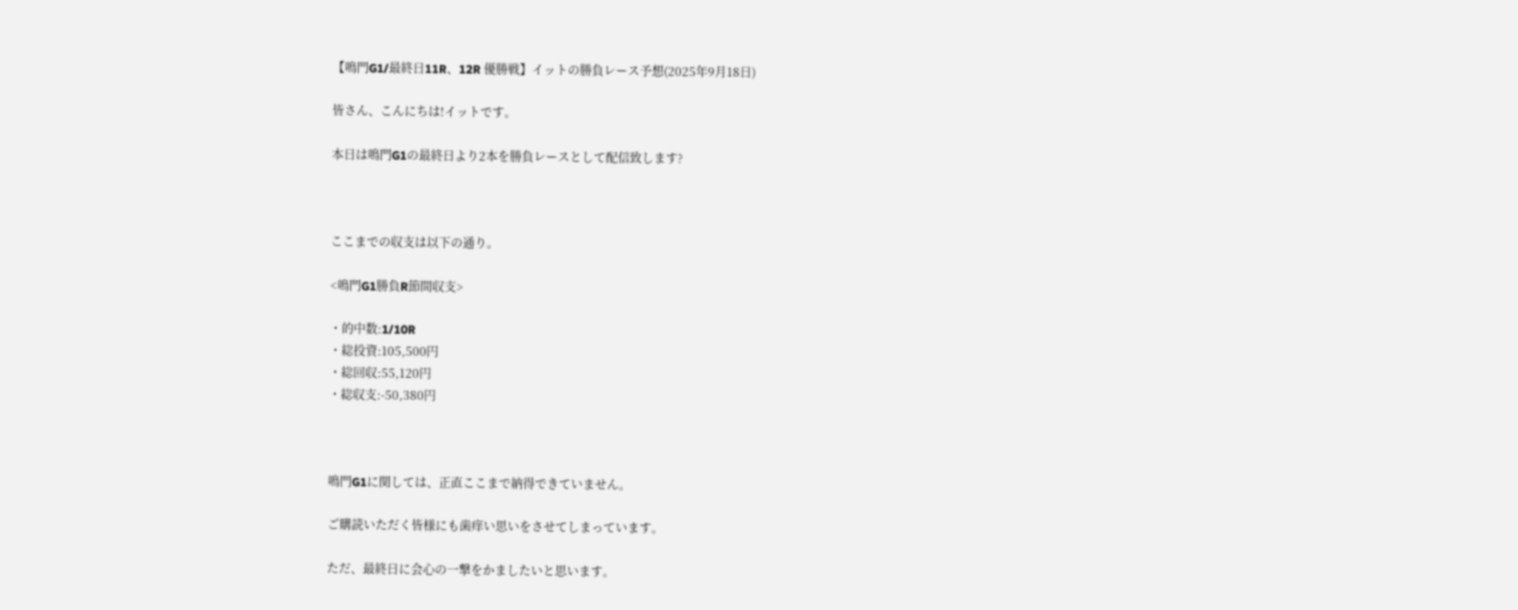【鳴門G1/最終日11R、12R 優勝戦】イットの勝負レース予想(2025年9月18日)

皆さん、こんにちは!イットです。

本日は鳴門G1の最終日より2本を勝負レースとして配信致します?



ここまでの収支は以下の通り。

<鳴門G1勝負R節間収支>

・的中数:1/10R
・総投資:105,500円
・総回収:55,120円
・総収支:-50,380円



鳴門G1に関しては、正直ここまで納得できていません。

ご購読いただく皆様にも歯痒い思いをさせてしまっています。

ただ、最終日に会心の一撃をかましたいと思います。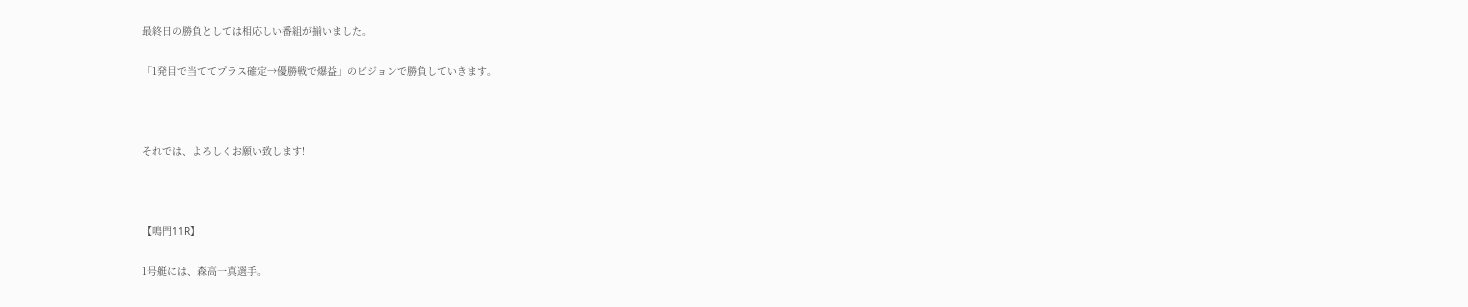最終日の勝負としては相応しい番組が揃いました。

「1発目で当ててプラス確定→優勝戦で爆益」のビジョンで勝負していきます。



それでは、よろしくお願い致します!



【鳴門11R】

1号艇には、森高一真選手。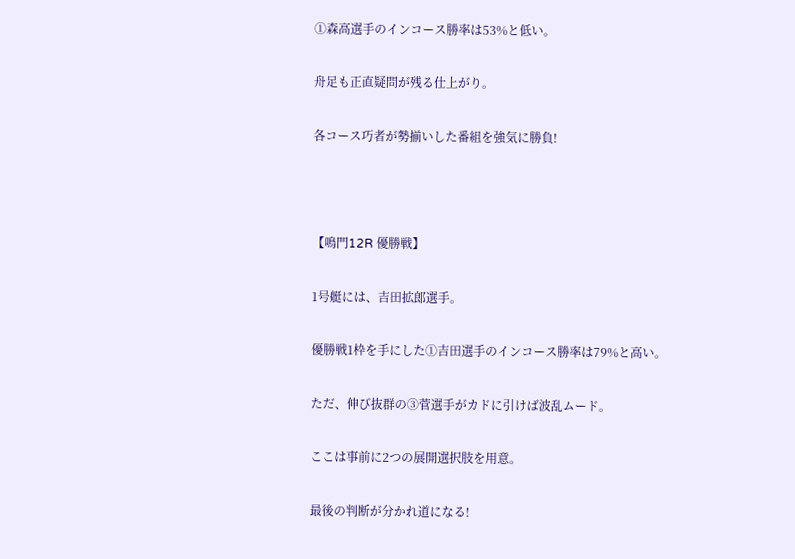①森高選手のインコース勝率は53%と低い。

舟足も正直疑問が残る仕上がり。

各コース巧者が勢揃いした番組を強気に勝負!



【鳴門12R 優勝戦】

1号艇には、吉田拡郎選手。

優勝戦1枠を手にした①吉田選手のインコース勝率は79%と高い。

ただ、伸び抜群の③菅選手がカドに引けば波乱ムード。

ここは事前に2つの展開選択肢を用意。

最後の判断が分かれ道になる!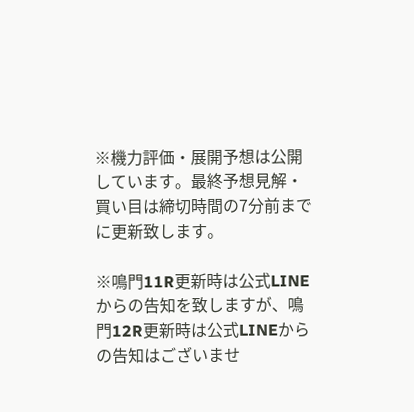※機力評価・展開予想は公開しています。最終予想見解・買い目は締切時間の7分前までに更新致します。

※鳴門11R更新時は公式LINEからの告知を致しますが、鳴門12R更新時は公式LINEからの告知はございませ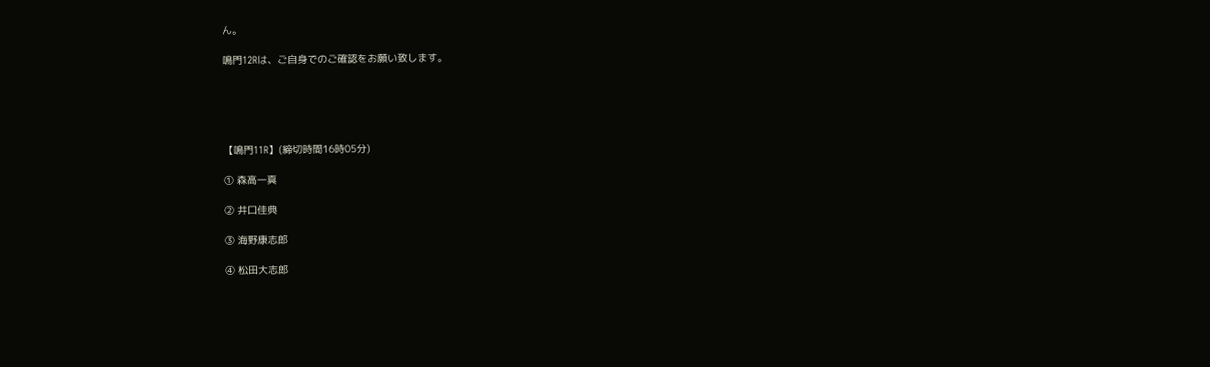ん。

鳴門12Rは、ご自身でのご確認をお願い致します。





【鳴門11R】(締切時間16時05分)

① 森高一真

② 井口佳典

③ 海野康志郎

④ 松田大志郎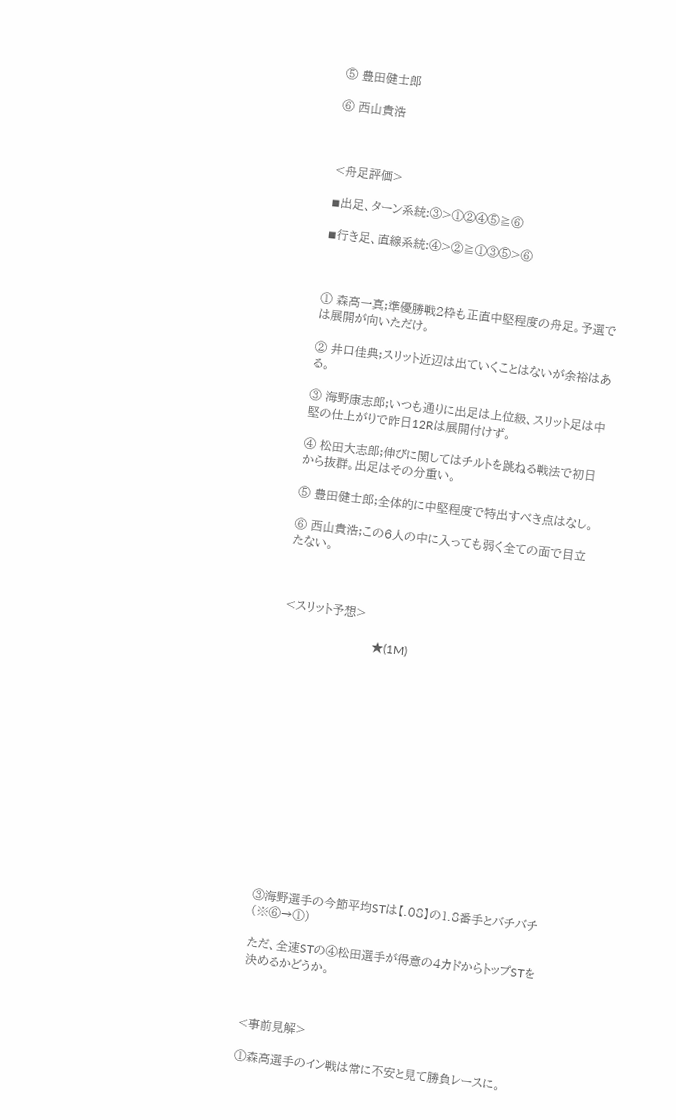⑤ 豊田健士郎

⑥ 西山貴浩



<舟足評価>

◾出足、ターン系統:③>①②④⑤≧⑥

◾行き足、直線系統:④>②≧①③⑤>⑥



① 森高一真;準優勝戦2枠も正直中堅程度の舟足。予選では展開が向いただけ。

② 井口佳典;スリット近辺は出ていくことはないが余裕はある。

③ 海野康志郎;いつも通りに出足は上位級、スリット足は中堅の仕上がりで昨日12Rは展開付けず。

④ 松田大志郎;伸びに関してはチルトを跳ねる戦法で初日から抜群。出足はその分重い。

⑤ 豊田健士郎;全体的に中堅程度で特出すべき点はなし。

⑥ 西山貴浩;この6人の中に入っても弱く全ての面で目立たない。



<スリット予想>

                              ★(1M)















③海野選手の今節平均STは【.08】の1.8番手とバチバチ(※⑥→①)

ただ、全速STの④松田選手が得意の4カドからトップSTを決めるかどうか。



<事前見解>

①森高選手のイン戦は常に不安と見て勝負レースに。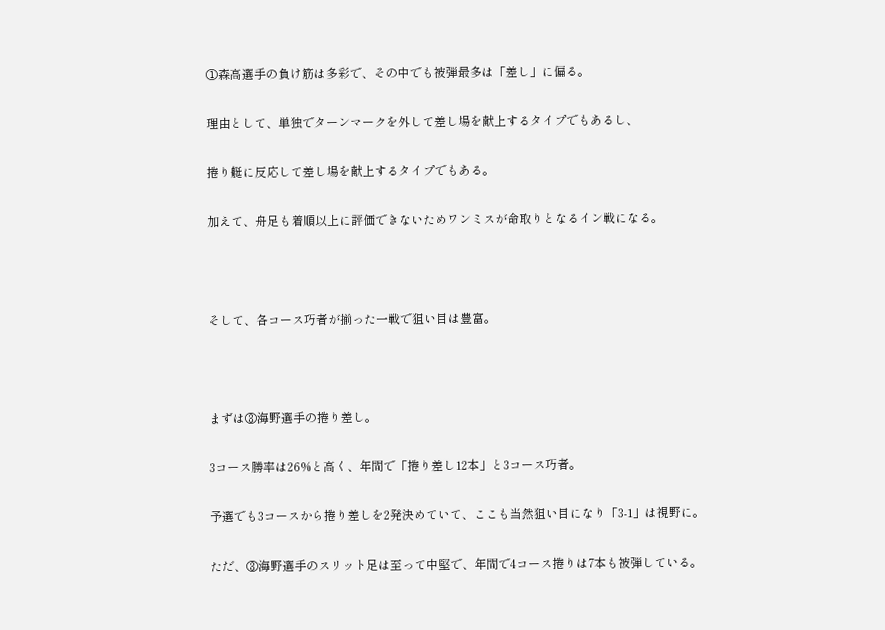①森高選手の負け筋は多彩で、その中でも被弾最多は「差し」に偏る。

理由として、単独でターンマークを外して差し場を献上するタイプでもあるし、

捲り艇に反応して差し場を献上するタイプでもある。

加えて、舟足も着順以上に評価できないためワンミスが命取りとなるイン戦になる。



そして、各コース巧者が揃った一戦で狙い目は豊富。



まずは③海野選手の捲り差し。

3コース勝率は26%と高く、年間で「捲り差し12本」と3コース巧者。

予選でも3コースから捲り差しを2発決めていて、ここも当然狙い目になり「3-1」は視野に。

ただ、③海野選手のスリット足は至って中堅で、年間で4コース捲りは7本も被弾している。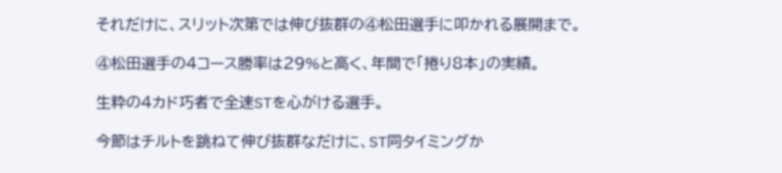それだけに、スリット次第では伸び抜群の④松田選手に叩かれる展開まで。

④松田選手の4コース勝率は29%と高く、年間で「捲り8本」の実績。

生粋の4カド巧者で全速STを心がける選手。

今節はチルトを跳ねて伸び抜群なだけに、ST同タイミングか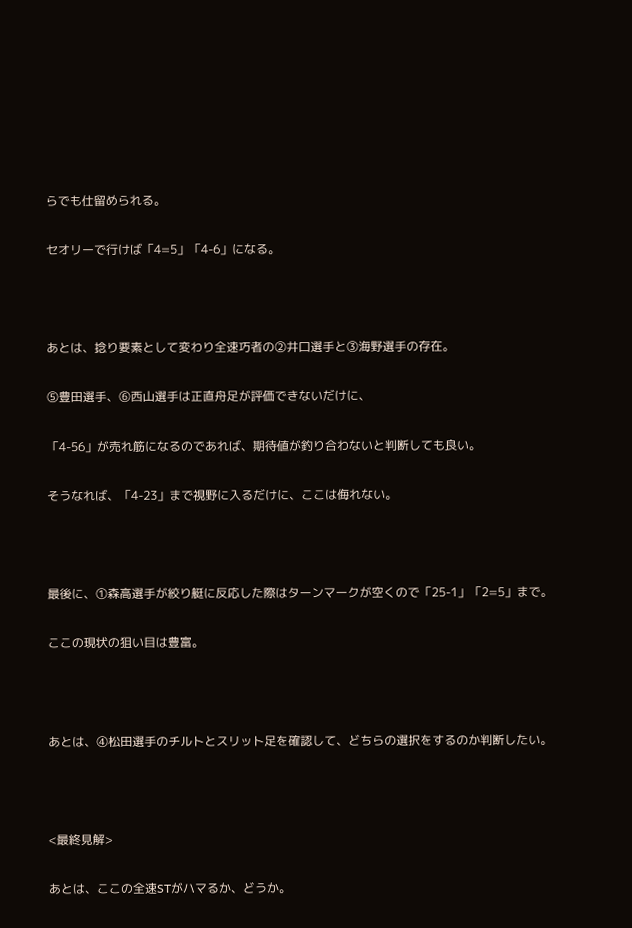らでも仕留められる。

セオリーで行けば「4=5」「4-6」になる。



あとは、捻り要素として変わり全速巧者の②井口選手と③海野選手の存在。

⑤豊田選手、⑥西山選手は正直舟足が評価できないだけに、

「4-56」が売れ筋になるのであれば、期待値が釣り合わないと判断しても良い。

そうなれば、「4-23」まで視野に入るだけに、ここは侮れない。



最後に、①森高選手が絞り艇に反応した際はターンマークが空くので「25-1」「2=5」まで。

ここの現状の狙い目は豊富。



あとは、④松田選手のチルトとスリット足を確認して、どちらの選択をするのか判断したい。



<最終見解>

あとは、ここの全速STがハマるか、どうか。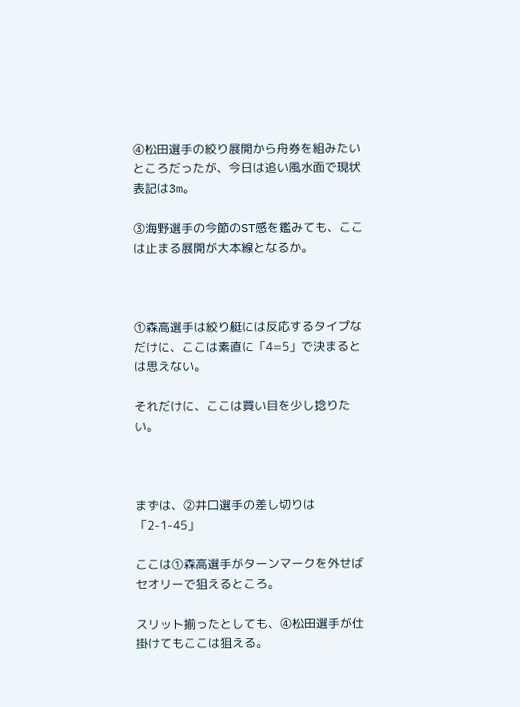④松田選手の絞り展開から舟券を組みたいところだったが、今日は追い風水面で現状表記は3m。

③海野選手の今節のST感を鑑みても、ここは止まる展開が大本線となるか。



①森高選手は絞り艇には反応するタイプなだけに、ここは素直に「4=5」で決まるとは思えない。

それだけに、ここは買い目を少し捻りたい。



まずは、②井口選手の差し切りは「2-1-45」

ここは①森高選手がターンマークを外せばセオリーで狙えるところ。

スリット揃ったとしても、④松田選手が仕掛けてもここは狙える。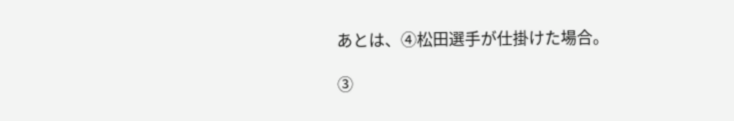あとは、④松田選手が仕掛けた場合。

③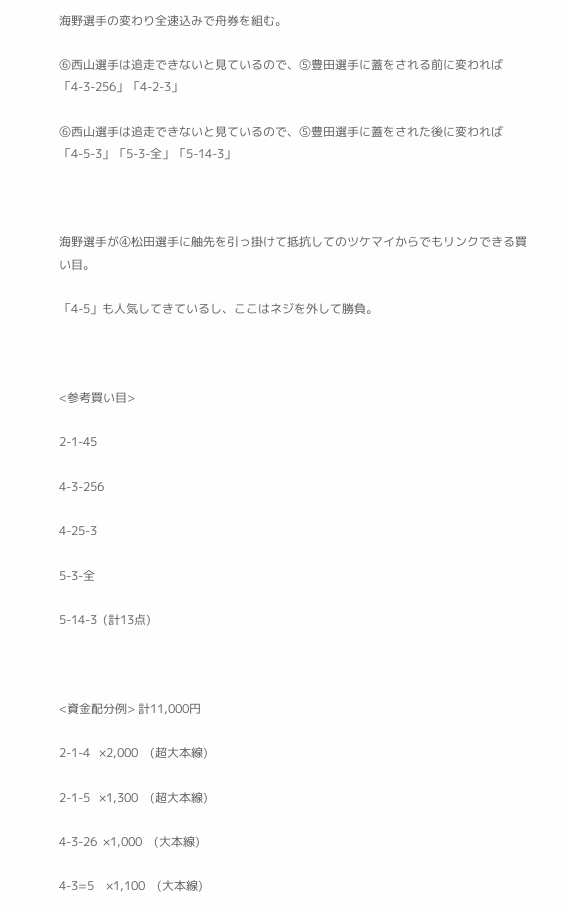海野選手の変わり全速込みで舟券を組む。

⑥西山選手は追走できないと見ているので、⑤豊田選手に蓋をされる前に変われば「4-3-256」「4-2-3」

⑥西山選手は追走できないと見ているので、⑤豊田選手に蓋をされた後に変われば「4-5-3」「5-3-全」「5-14-3」



海野選手が④松田選手に舳先を引っ掛けて抵抗してのツケマイからでもリンクできる買い目。

「4-5」も人気してきているし、ここはネジを外して勝負。



<参考買い目>

2-1-45

4-3-256

4-25-3

5-3-全

5-14-3  (計13点)



<資金配分例> 計11,000円

2-1-4   ×2,000    (超大本線)

2-1-5   ×1,300    (超大本線)

4-3-26  ×1,000    (大本線)

4-3=5    ×1,100    (大本線)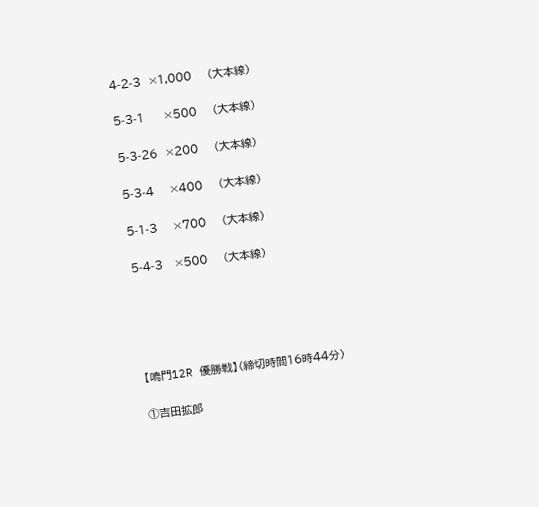4-2-3  ×1,000    (大本線)

5-3-1     ×500    (大本線)

5-3-26  ×200    (大本線)

5-3-4    ×400    (大本線)

5-1-3    ×700    (大本線)

5-4-3   ×500    (大本線)





【鳴門12R 優勝戦】(締切時間16時44分)

①吉田拡郎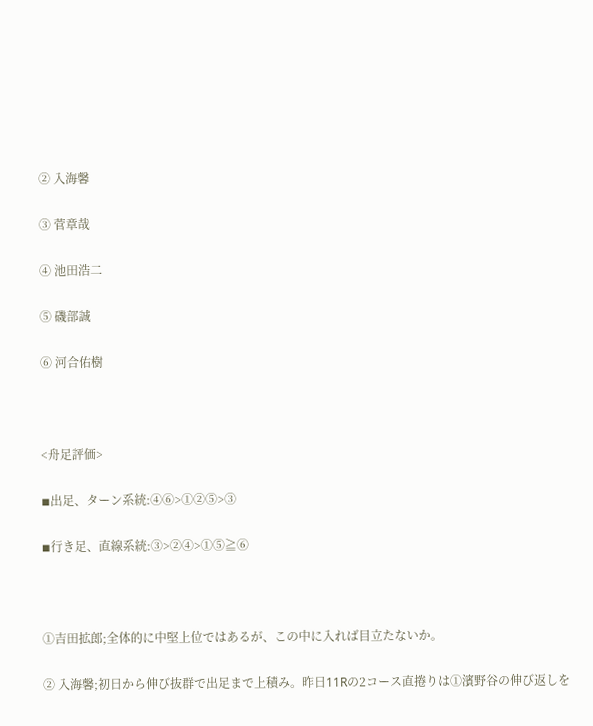② 入海馨

③ 菅章哉

④ 池田浩二

⑤ 磯部誠

⑥ 河合佑樹



<舟足評価>

◾出足、ターン系統:④⑥>①②⑤>③

◾行き足、直線系統:③>②④>①⑤≧⑥



①吉田拡郎;全体的に中堅上位ではあるが、この中に入れば目立たないか。

② 入海馨;初日から伸び抜群で出足まで上積み。昨日11Rの2コース直捲りは①濱野谷の伸び返しを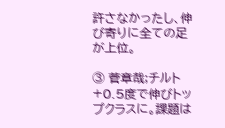許さなかったし、伸び寄りに全ての足が上位。

③ 菅章哉;チルト+0.5度で伸びトップクラスに。課題は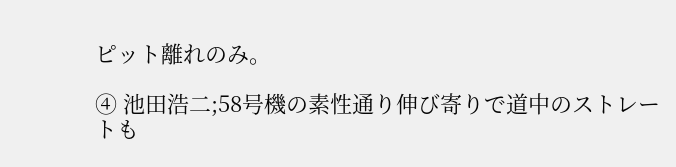ピット離れのみ。

④ 池田浩二;58号機の素性通り伸び寄りで道中のストレートも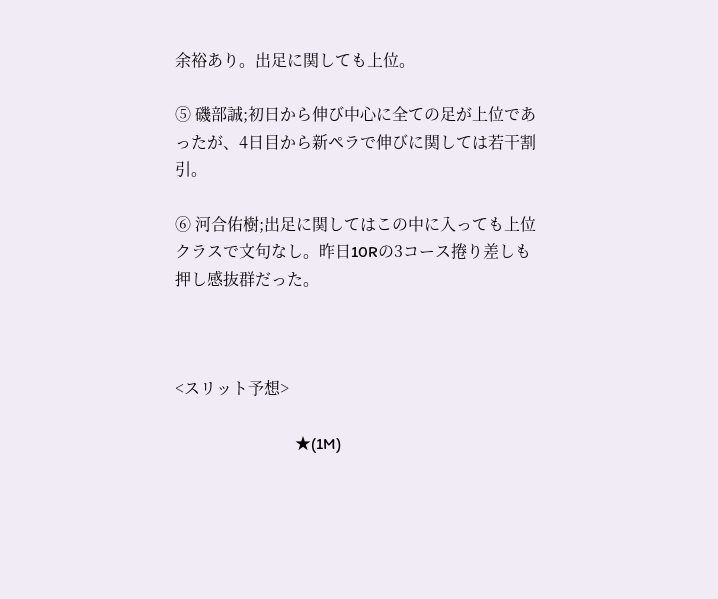余裕あり。出足に関しても上位。

⑤ 磯部誠;初日から伸び中心に全ての足が上位であったが、4日目から新ペラで伸びに関しては若干割引。

⑥ 河合佑樹;出足に関してはこの中に入っても上位クラスで文句なし。昨日10Rの3コース捲り差しも押し感抜群だった。



<スリット予想>

                              ★(1M)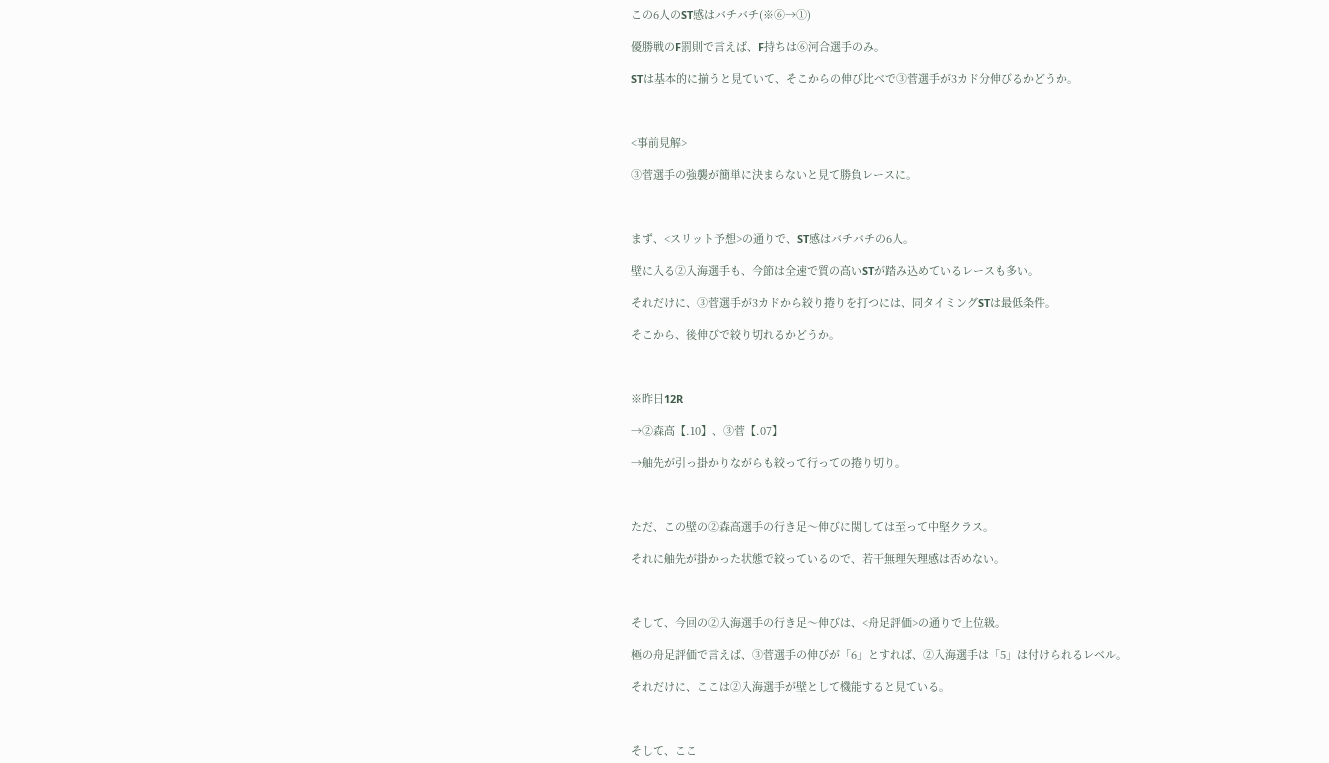この6人のST感はバチバチ(※⑥→①)

優勝戦のF罰則で言えば、F持ちは⑥河合選手のみ。

STは基本的に揃うと見ていて、そこからの伸び比べで③菅選手が3カド分伸びるかどうか。



<事前見解>

③菅選手の強襲が簡単に決まらないと見て勝負レースに。



まず、<スリット予想>の通りで、ST感はバチバチの6人。

壁に入る②入海選手も、今節は全速で質の高いSTが踏み込めているレースも多い。

それだけに、③菅選手が3カドから絞り捲りを打つには、同タイミングSTは最低条件。

そこから、後伸びで絞り切れるかどうか。



※昨日12R

→②森高【.10】、③菅【.07】

→舳先が引っ掛かりながらも絞って行っての捲り切り。



ただ、この壁の②森高選手の行き足〜伸びに関しては至って中堅クラス。

それに舳先が掛かった状態で絞っているので、若干無理矢理感は否めない。



そして、今回の②入海選手の行き足〜伸びは、<舟足評価>の通りで上位級。

極の舟足評価で言えば、③菅選手の伸びが「6」とすれば、②入海選手は「5」は付けられるレベル。

それだけに、ここは②入海選手が壁として機能すると見ている。



そして、ここ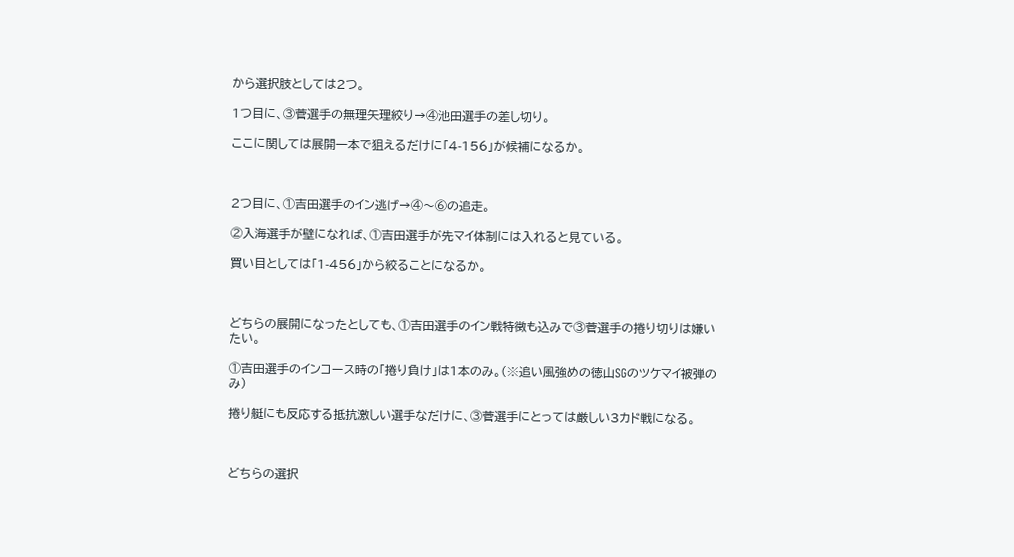から選択肢としては2つ。

1つ目に、③菅選手の無理矢理絞り→④池田選手の差し切り。

ここに関しては展開一本で狙えるだけに「4-156」が候補になるか。



2つ目に、①吉田選手のイン逃げ→④〜⑥の追走。

②入海選手が壁になれば、①吉田選手が先マイ体制には入れると見ている。

買い目としては「1-456」から絞ることになるか。



どちらの展開になったとしても、①吉田選手のイン戦特徴も込みで③菅選手の捲り切りは嫌いたい。

①吉田選手のインコース時の「捲り負け」は1本のみ。(※追い風強めの徳山SGのツケマイ被弾のみ)

捲り艇にも反応する抵抗激しい選手なだけに、③菅選手にとっては厳しい3カド戦になる。



どちらの選択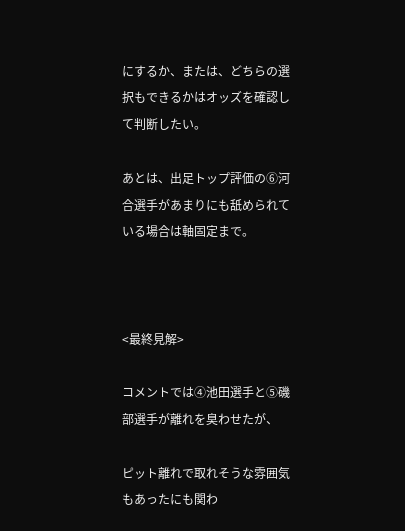にするか、または、どちらの選択もできるかはオッズを確認して判断したい。

あとは、出足トップ評価の⑥河合選手があまりにも舐められている場合は軸固定まで。



<最終見解>

コメントでは④池田選手と⑤磯部選手が離れを臭わせたが、

ピット離れで取れそうな雰囲気もあったにも関わ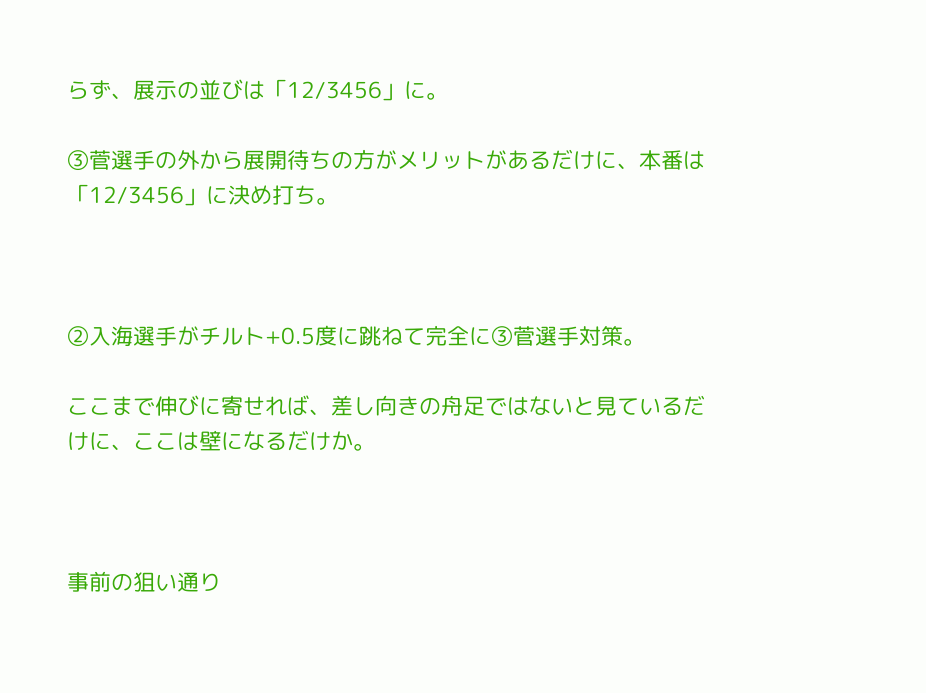らず、展示の並びは「12/3456」に。

③菅選手の外から展開待ちの方がメリットがあるだけに、本番は「12/3456」に決め打ち。



②入海選手がチルト+0.5度に跳ねて完全に③菅選手対策。

ここまで伸びに寄せれば、差し向きの舟足ではないと見ているだけに、ここは壁になるだけか。



事前の狙い通り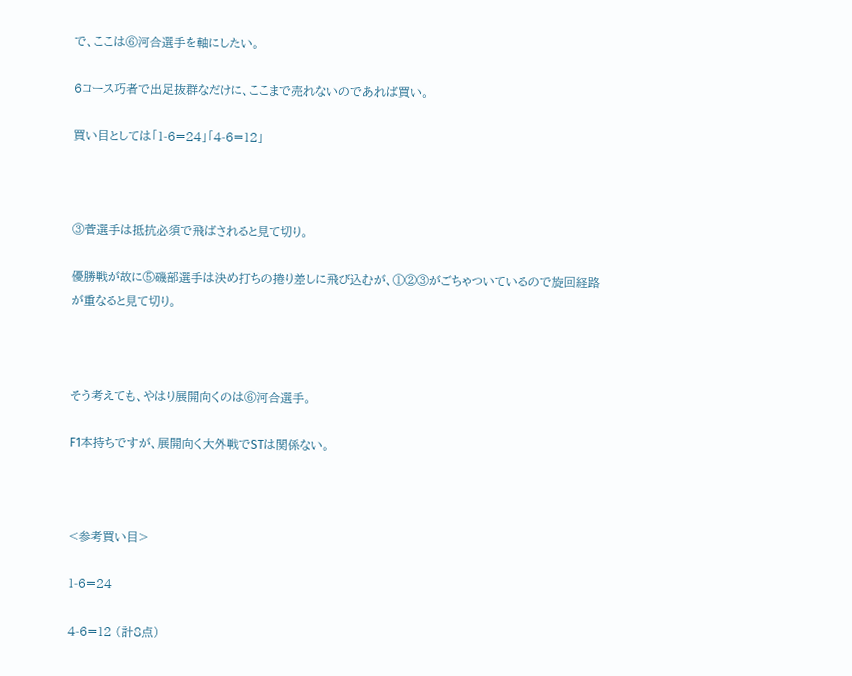で、ここは⑥河合選手を軸にしたい。

6コース巧者で出足抜群なだけに、ここまで売れないのであれば買い。

買い目としては「1-6=24」「4-6=12」



③菅選手は抵抗必須で飛ばされると見て切り。

優勝戦が故に⑤磯部選手は決め打ちの捲り差しに飛び込むが、①②③がごちゃついているので旋回経路が重なると見て切り。



そう考えても、やはり展開向くのは⑥河合選手。

F1本持ちですが、展開向く大外戦でSTは関係ない。



<参考買い目>

1-6=24

4-6=12 (計8点)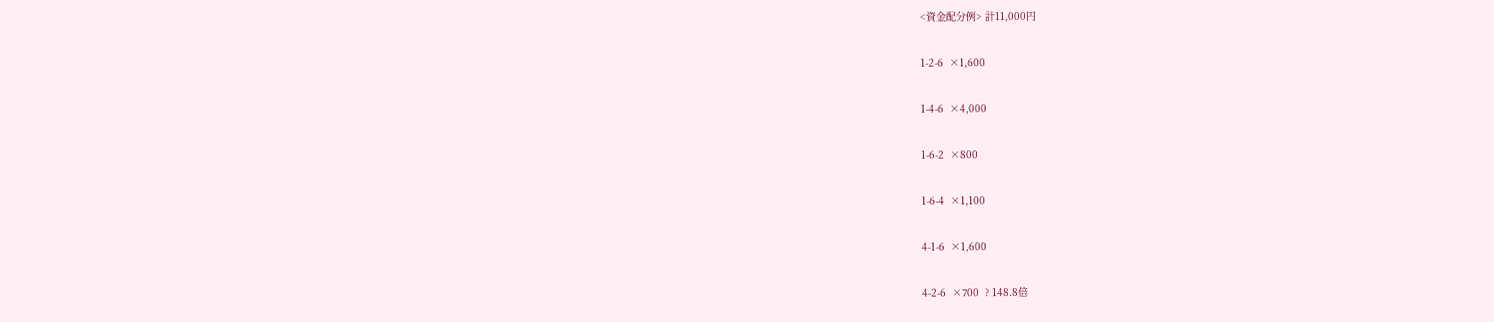<資金配分例> 計11,000円

1-2-6  ×1,600

1-4-6  ×4,000

1-6-2  ×800

1-6-4  ×1,100

4-1-6  ×1,600

4-2-6  ×700  ? 148.8倍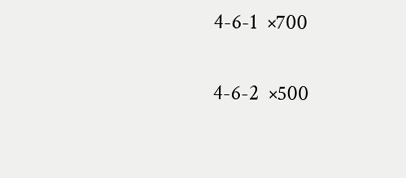4-6-1  ×700

4-6-2  ×500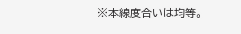※本線度合いは均等。